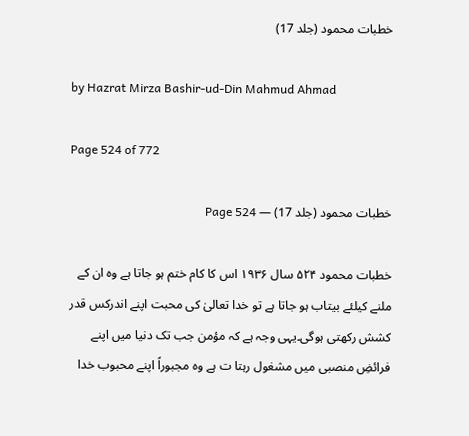خطبات محمود (جلد 17)

by Hazrat Mirza Bashir-ud-Din Mahmud Ahmad

Page 524 of 772

خطبات محمود (جلد 17) — Page 524

خطبات محمود ۵۲۴ سال ۱۹۳۶ اس کا کام ختم ہو جاتا ہے وہ ان کے ملنے کیلئے بیتاب ہو جاتا ہے تو خدا تعالیٰ کی محبت اپنے اندرکس قدر کشش رکھتی ہوگی۔یہی وجہ ہے کہ مؤمن جب تک دنیا میں اپنے فرائضِ منصبی میں مشغول رہتا ت ہے وہ مجبوراً اپنے محبوب خدا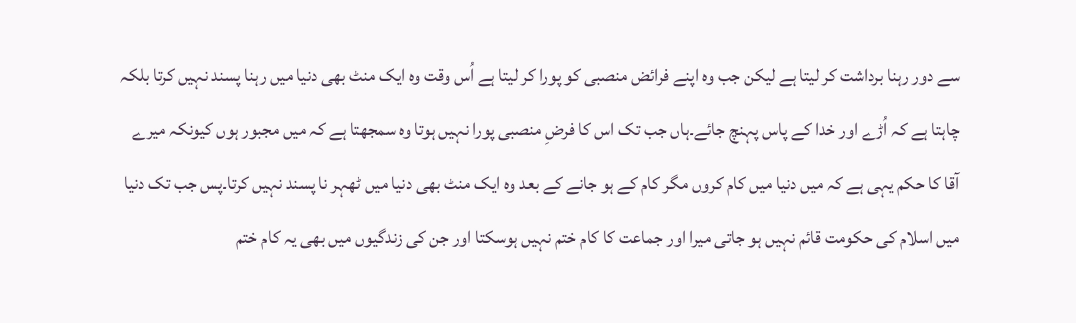سے دور رہنا برداشت کر لیتا ہے لیکن جب وہ اپنے فرائض منصبی کو پورا کر لیتا ہے اُس وقت وہ ایک منٹ بھی دنیا میں رہنا پسند نہیں کرتا بلکہ چاہتا ہے کہ اُڑے اور خدا کے پاس پہنچ جائے۔ہاں جب تک اس کا فرضِ منصبی پورا نہیں ہوتا وہ سمجھتا ہے کہ میں مجبور ہوں کیونکہ میرے آقا کا حکم یہی ہے کہ میں دنیا میں کام کروں مگر کام کے ہو جانے کے بعد وہ ایک منٹ بھی دنیا میں ٹھہر نا پسند نہیں کرتا۔پس جب تک دنیا میں اسلام کی حکومت قائم نہیں ہو جاتی میرا اور جماعت کا کام ختم نہیں ہوسکتا اور جن کی زندگیوں میں بھی یہ کام ختم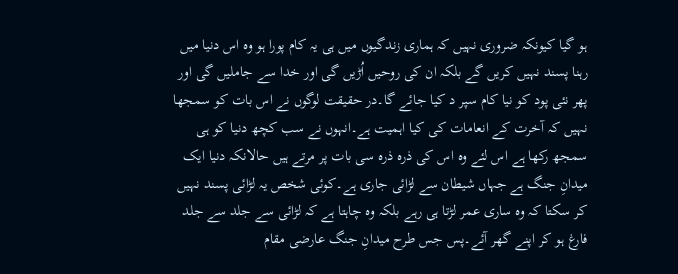ہو گیا کیونکہ ضروری نہیں کہ ہماری زندگیوں میں ہی یہ کام پورا ہو وہ اس دنیا میں رہنا پسند نہیں کریں گے بلکہ ان کی روحیں اُڑیں گی اور خدا سے جاملیں گی اور پھر نئی پود کو نیا کام سپر د کیا جائے گا۔در حقیقت لوگوں نے اس بات کو سمجھا نہیں کہ آخرت کے انعامات کی کیا اہمیت ہے۔انہوں نے سب کچھ دنیا کو ہی سمجھ رکھا ہے اس لئے وہ اس کی ذرہ ذرہ سی بات پر مرتے ہیں حالانکہ دنیا ایک میدانِ جنگ ہے جہاں شیطان سے لڑائی جاری ہے۔کوئی شخص یہ لڑائی پسند نہیں کر سکتا کہ وہ ساری عمر لڑتا ہی رہے بلکہ وہ چاہتا ہے کہ لڑائی سے جلد سے جلد فارغ ہو کر اپنے گھر آئے۔پس جس طرح میدانِ جنگ عارضی مقام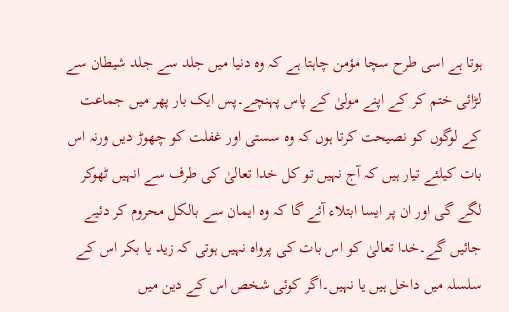ہوتا ہے اسی طرح سچا مؤمن چاہتا ہے کہ وہ دنیا میں جلد سے جلد شیطان سے لڑائی ختم کر کے اپنے مولیٰ کے پاس پہنچے۔پس ایک بار پھر میں جماعت کے لوگوں کو نصیحت کرتا ہوں کہ وہ سستی اور غفلت کو چھوڑ دیں ورنہ اس بات کیلئے تیار ہیں کہ آج نہیں تو کل خدا تعالیٰ کی طرف سے انہیں ٹھوکر لگے گی اور ان پر ایسا ابتلاء آئے گا کہ وہ ایمان سے بالکل محروم کر دئیے جائیں گے۔خدا تعالیٰ کو اس بات کی پرواہ نہیں ہوتی کہ زید یا بکر اس کے سلسلہ میں داخل ہیں یا نہیں۔اگر کوئی شخص اس کے دین میں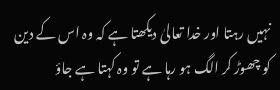نہیں رہتا اور خدا تعالیٰ دیکھتا ہے کہ وہ اس کے دین کو چھوڑ کر الگ ہو رہا ہے تو وہ کہتا ہے جاؤ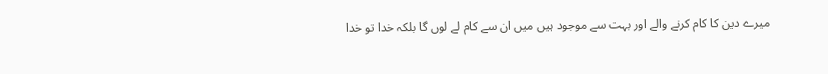میرے دین کا کام کرنے والے اور بہت سے موجود ہیں میں ان سے کام لے لوں گا بلکہ خدا تو خدا